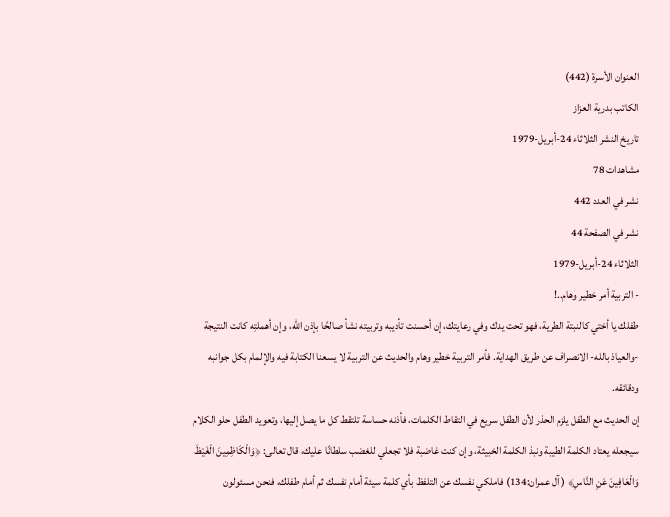العنوان الأسرة (442)
الكاتب بدرية العزاز
تاريخ النشر الثلاثاء 24-أبريل-1979
مشاهدات 78
نشر في العدد 442
نشر في الصفحة 44
الثلاثاء 24-أبريل-1979
- التربية أمر خطير وهام..!
طفلك يا أختي كالنبتة الطرية، فهو تحت يدك وفي رعايتك، إن أحسنت تأديبه وتربيته نشأ صالحًا بإذن الله، وإن أهملتِه كانت النتيجة -والعياذ بالله- الانصراف عن طريق الهداية. فأمر التربية خطير وهام والحديث عن التربية لا يسعنا الكتابة فيه والإلمام بكل جوانبه ودقائقه.
إن الحديث مع الطفل يلزم الحذر لأن الطفل سريع في التقاط الكلمات، فأذنه حساسة تلتقط كل ما يصل إليها، وتعويد الطفل حلو الكلام سيجعله يعتاد الكلمة الطيبة ونبذ الكلمة الخبيثة، وإن كنت غاضبة فلا تجعلي للغضب سلطانًا عليك، قال تعالى: ﴿وَالْكَاظِمِينَ الْغَيْظَ وَالْعَافِينَ عَنِ النَّاسِ﴾ ( آل عمران:134) فاملكي نفسك عن التلفظ بأي كلمة سيئة أمام نفسك ثم أمام طفلك، فنحن مسئولون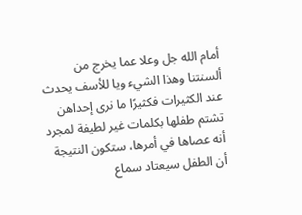أمام الله جل وعلا عما يخرج من ألسنتنا وهذا الشيء ويا للأسف يحدث عند الكثيرات فكثيرًا ما نرى إحداهن تشتم طفلها بكلمات غير لطيفة لمجرد أنه عصاها في أمرها، ستكون النتيجة أن الطفل سيعتاد سماع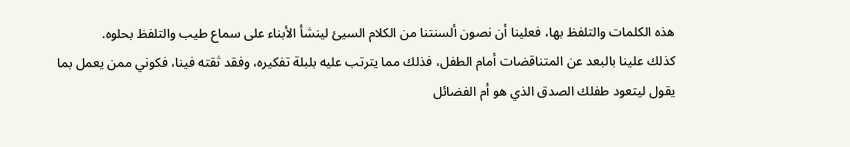هذه الكلمات والتلفظ بها، فعلينا أن نصون ألسنتنا من الكلام السيئ لينشأ الأبناء على سماع طيب والتلفظ بحلوه.
كذلك علينا بالبعد عن المتناقضات أمام الطفل، فذلك مما يترتب عليه بلبلة تفكيره، وفقد ثقته فينا، فكوني ممن يعمل بما يقول ليتعود طفلك الصدق الذي هو أم الفضائل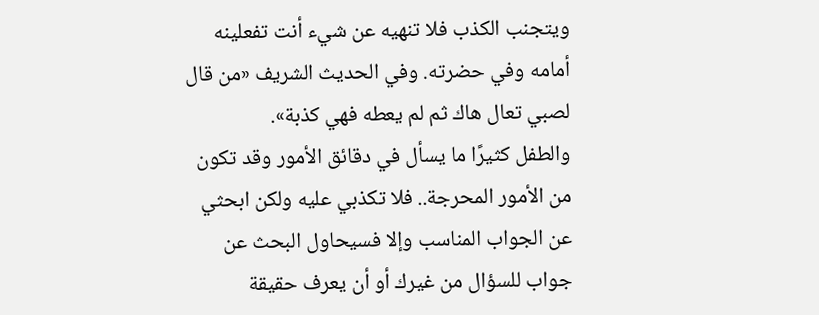ويتجنب الكذب فلا تنهيه عن شيء أنت تفعلينه أمامه وفي حضرته. وفي الحديث الشريف «من قال لصبي تعال هاك ثم لم يعطه فهي كذبة».
والطفل كثيرًا ما يسأل في دقائق الأمور وقد تكون من الأمور المحرجة.. فلا تكذبي عليه ولكن ابحثي عن الجواب المناسب وإلا فسيحاول البحث عن جواب للسؤال من غيرك أو أن يعرف حقيقة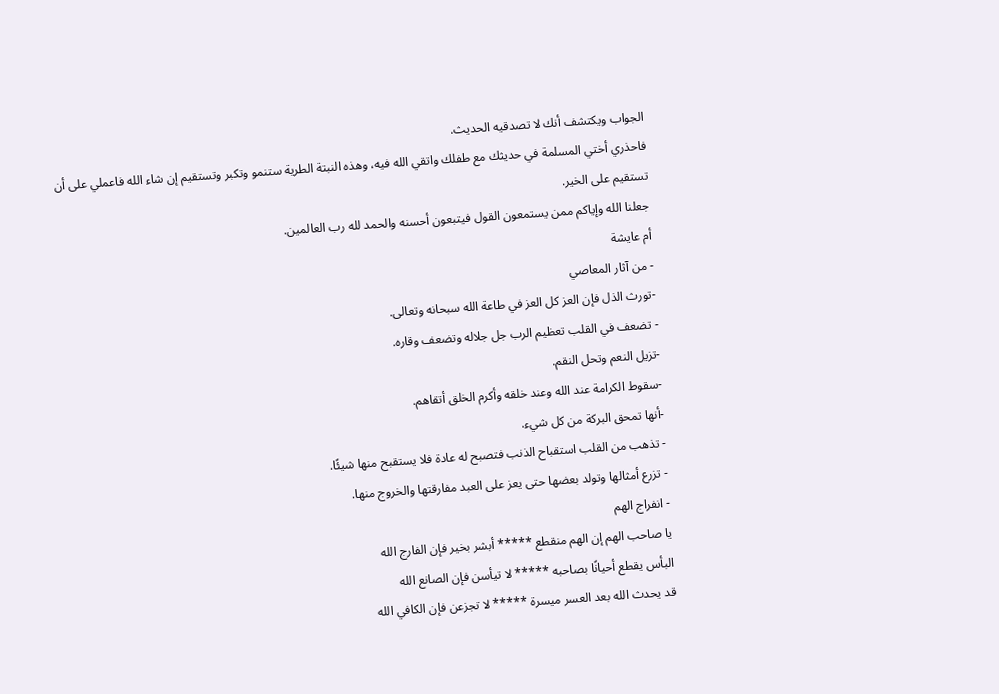الجواب ويكتشف أنك لا تصدقيه الحديث.
فاحذري أختي المسلمة في حديثك مع طفلك واتقي الله فيه، وهذه النبتة الطرية ستنمو وتكبر وتستقيم إن شاء الله فاعملي على أن تستقيم على الخير.
جعلنا الله وإياكم ممن يستمعون القول فيتبعون أحسنه والحمد لله رب العالمين.
أم عايشة
- من آثار المعاصي
-تورث الذل فإن العز كل العز في طاعة الله سبحانه وتعالى.
- تضعف في القلب تعظيم الرب جل جلاله وتضعف وقاره.
-تزيل النعم وتحل النقم.
-سقوط الكرامة عند الله وعند خلقه وأكرم الخلق أتقاهم.
-أنها تمحق البركة من كل شيء.
- تذهب من القلب استقباح الذنب فتصبح له عادة فلا يستقبح منها شيئًا.
- تزرع أمثالها وتولد بعضها حتى يعز على العبد مفارقتها والخروج منها.
- انفراج الهم
یا صاحب الهم إن الهم منقطع ***** أبشر بخير فإن الفارج الله
البأس يقطع أحيانًا بصاحبه ***** لا تيأسن فإن الصانع الله
قد يحدث الله بعد العسر ميسرة ***** لا تجزعن فإن الكافي الله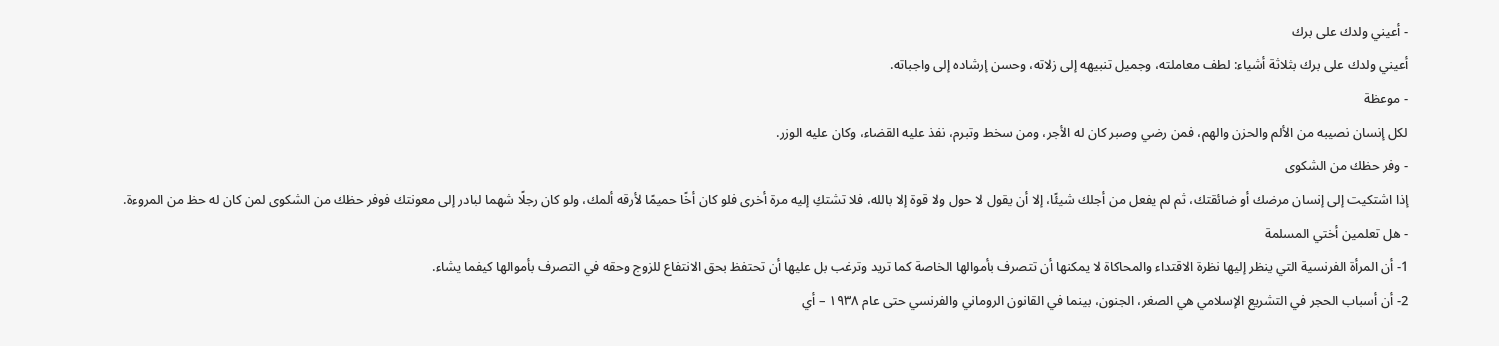- أعيني ولدك على برك
أعيني ولدك على برك بثلاثة أشياء: لطف معاملته، وجميل تنبيهه إلى زلاته، وحسن إرشاده إلى واجباته.
- موعظة
لكل إنسان نصيبه من الألم والحزن والهم، فمن رضي وصبر كان له الأجر، ومن سخط وتبرم، نفذ عليه القضاء، وكان عليه الوزر.
- وفر حظك من الشكوى
إذا اشتكيت إلى إنسان مرضك أو ضائقتك، ثم لم يفعل من أجلك شيئًا، إلا أن يقول لا حول ولا قوة إلا بالله، فلا تشتكِ إليه مرة أخرى فلو كان أخًا حميمًا لأرقه ألمك، ولو كان رجلًا شهما لبادر إلى معونتك فوفر حظك من الشكوى لمن كان له حظ من المروءة.
- هل تعلمين أختي المسلمة
1- أن المرأة الفرنسية التي ينظر إليها نظرة الاقتداء والمحاكاة لا يمكنها أن تتصرف بأموالها الخاصة كما تريد وترغب بل عليها أن تحتفظ بحق الانتفاع للزوج وحقه في التصرف بأموالها كيفما يشاء.
2- أن أسباب الحجر في التشريع الإسلامي هي الصغر، الجنون، بينما في القانون الروماني والفرنسي حتى عام ۱۹٣٨ – أي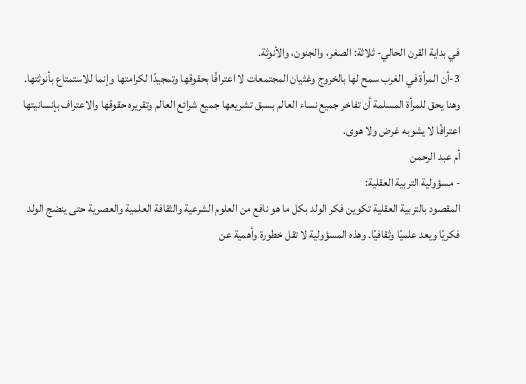في بداية القرن الحالي- ثلاثة: الصغر، والجنون، والأنوثة.
3-أن المرأة في الغرب سمح لها بالخروج وغثيان المجتمعات لا اعترافًا بحقوقها وتمجيدًا لكرامتها وإنما للاستمتاع بأنوثتها.
وهنا يحق للمرأة المسلمة أن تفاخر جميع نساء العالم بسبق تشريعها جميع شرائع العالم وتقريره حقوقها والاعتراف بإنسانيتها اعترافًا لا يشوبه غرض ولا هوى.
أم عبد الرحمن
- مسؤولية التربية العقلية:
المقصود بالتربية العقلية تكوين فكر الولد بكل ما هو نافع من العلوم الشرعية والثقافة العلمية والعصرية حتى ينضج الولد فكريًا ويعد علميًا وثقافيًا. وهذه المسؤولية لا تقل خطورة وأهمية عن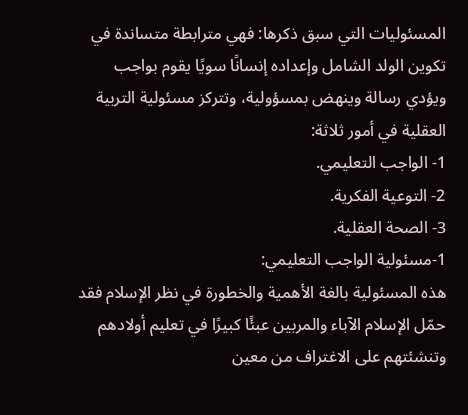المسئوليات التي سبق ذكرها: فهي مترابطة متساندة في تكوين الولد الشامل وإعداده إنسانًا سويًا يقوم بواجب ويؤدي رسالة وينهض بمسؤولية، وتتركز مسئولية التربية العقلية في أمور ثلاثة:
1- الواجب التعليمي.
2- التوعية الفكرية.
3- الصحة العقلية.
1-مسئولية الواجب التعليمي:
هذه المسئولية بالغة الأهمية والخطورة في نظر الإسلام فقد حمّل الإسلام الآباء والمربين عبئًا كبيرًا في تعليم أولادهم وتنشئتهم على الاغتراف من معين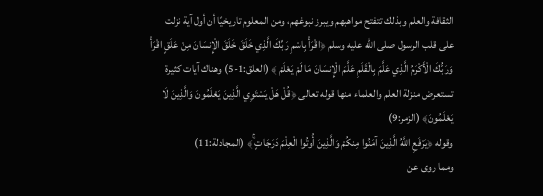الثقافة والعلم وبذلك تتفتح مواهبهم ويبرز نبوغهم، ومن المعلوم تاريخيًا أن أول آية نزلت على قلب الرسول صلى الله عليه وسلم ﴿اقْرَأْ بِاسْمِ رَبِّكَ الَّذِي خَلَقَ خَلَقَ الْإِنسَانَ مِنْ عَلَقٍ اقْرَأْ وَرَبُّكَ الْأَكْرَمُ الَّذِي عَلَّمَ بِالْقَلَمِ عَلَّمَ الْإِنسَانَ مَا لَمْ يَعْلَمْ ﴾ (العلق:1-5) وهناك آيات كثيرة تستعرض منزلة العلم والعلماء منها قوله تعالى ﴿قُلْ هَلْ يَسْتَوِي الَّذِينَ يَعْلَمُونَ وَالَّذِينَ لَا يَعْلَمُونَ﴾ (الزمر:9)
وقوله ﴿يَرْفَعِ اللَّهُ الَّذِينَ آمَنُوا مِنكُمْ وَالَّذِينَ أُوتُوا الْعِلْمَ دَرَجَاتٍ ۚ﴾ (المجادلة:11)
ومما روى عن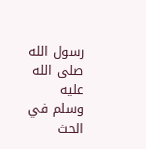رسول الله صلى الله عليه وسلم في الحث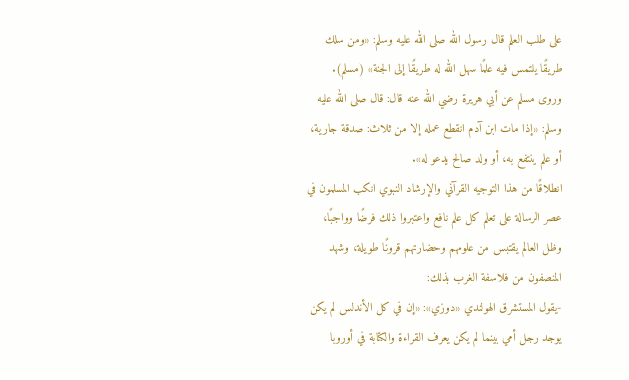على طلب العلم قال رسول الله صلى الله عليه وسلم: «ومن سلك طريقًا يلتمس فيه علمًا سهل الله له طريقًا إلى الجنة» (مسلم).
وروی مسلم عن أبي هريرة رضي الله عنه قال: قال صلى الله عليه وسلم: «إذا مات ابن آدم انقطع عمله إلا من ثلاث: صدقة جارية، أو علم ينتفع به، أو ولد صالح يدعو له».
انطلاقًا من هذا التوجيه القرآني والإرشاد النبوي انكب المسلمون في عصر الرسالة على تعلم كل علم نافع واعتبروا ذلك فرضًا وواجبًا، وظل العالم يقتبس من علومهم وحضارتهم قرونًا طويلة، وشهد المنصفون من فلاسفة الغرب بذلك:
-يقول المستشرق الهولندي «دوزي»: «إن في كل الأندلس لم يكن يوجد رجل أمي بينما لم يكن يعرف القراءة والكتابة في أوروبا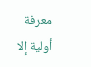معرفة أولية إلا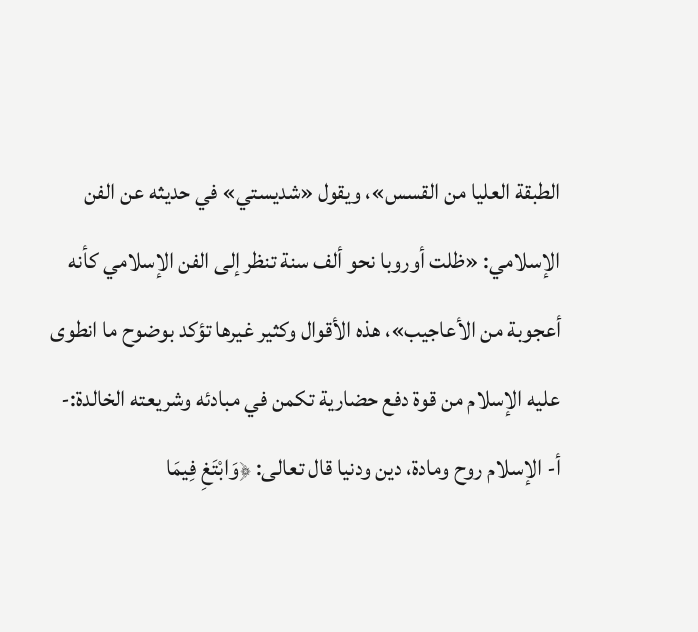الطبقة العليا من القسس»، ويقول «شديستي» في حديثه عن الفن الإسلامي: «ظلت أوروبا نحو ألف سنة تنظر إلى الفن الإسلامي كأنه أعجوبة من الأعاجيب»، هذه الأقوال وكثير غيرها تؤكد بوضوح ما انطوى عليه الإسلام من قوة دفع حضارية تكمن في مبادئه وشريعته الخالدة:-
أ- الإسلام روح ومادة، دين ودنيا قال تعالى: ﴿وَابْتَغِ فِيمَا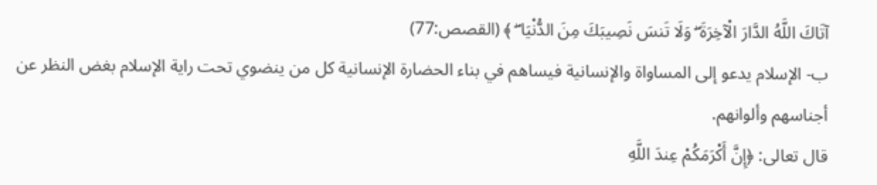آتَاكَ اللَّهُ الدَّارَ الْآخِرَةَ ۖ وَلَا تَنسَ نَصِيبَكَ مِنَ الدُّنْيَا ۖ ﴾ (القصص:77)
ب- الإسلام يدعو إلى المساواة والإنسانية فيساهم في بناء الحضارة الإنسانية كل من ينضوي تحت راية الإسلام بغض النظر عن أجناسهم وألوانهم.
قال تعالى: ﴿إِنَّ أَكْرَمَكُمْ عِندَ اللَّهِ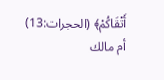أَتْقَاكُمْ﴾ (الحجرات:13)
أم مالك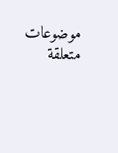موضوعات متعلقة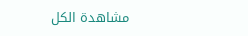مشاهدة الكل